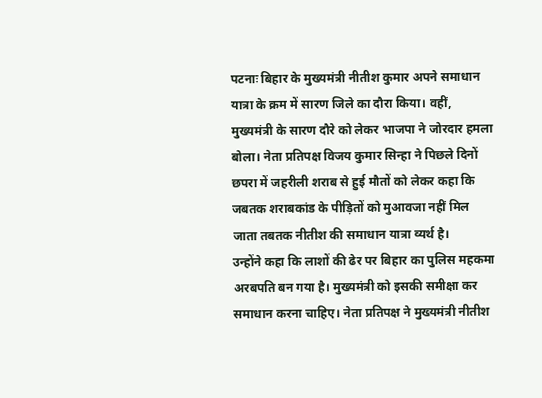पटनाः बिहार के मुख्यमंत्री नीतीश कुमार अपने समाधान यात्रा के क्रम में सारण जिले का दौरा किया। वहीं, मुख्यमंत्री के सारण दौरे को लेकर भाजपा ने जोरदार हमला बोला। नेता प्रतिपक्ष विजय कुमार सिन्हा ने पिछले दिनों छपरा में जहरीली शराब से हुई मौतों को लेकर कहा कि जबतक शराबकांड के पीड़ितों को मुआवजा नहीं मिल जाता तबतक नीतीश की समाधान यात्रा व्यर्थ है।
उन्होंने कहा कि लाशों की ढेर पर बिहार का पुलिस महकमा अरबपति बन गया है। मुख्यमंत्री को इसकी समीक्षा कर समाधान करना चाहिए। नेता प्रतिपक्ष ने मुख्यमंत्री नीतीश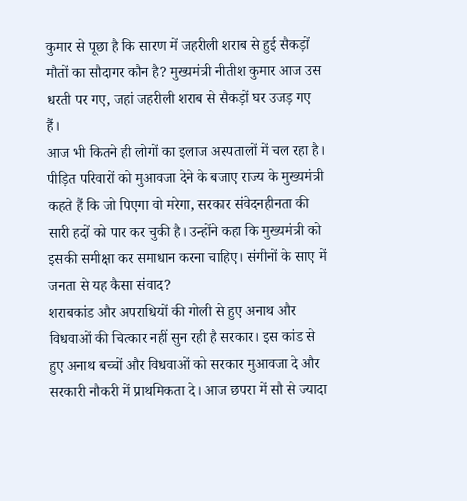कुमार से पूछा है कि सारण में जहरीली शराब से हुई सैकड़ों मौतों का सौदागर कौन है? मुख्यमंत्री नीतीश कुमार आज उस धरती पर गए, जहां जहरीली शराब से सैकड़ों घर उजड़ गए हैं।
आज भी कितने ही लोगों का इलाज अस्पतालों में चल रहा है। पीड़ित परिवारों को मुआवजा देने के बजाए राज्य के मुख्यमंत्री कहते हैं कि जो पिएगा वो मरेगा, सरकार संवेदनहीनता की सारी हदों को पार कर चुकी है। उन्होंने कहा कि मुख्यमंत्री को इसकी समीक्षा कर समाधान करना चाहिए। संगीनों के साए में जनता से यह कैसा संवाद?
शराबकांड और अपराधियों की गोली से हुए अनाथ और विधवाओं की चित्कार नहीं सुन रही है सरकार। इस कांड से हुए अनाथ बच्चों और विधवाओं को सरकार मुआवजा दे और सरकारी नौकरी में प्राथमिकता दे। आज छपरा में सौ से ज्यादा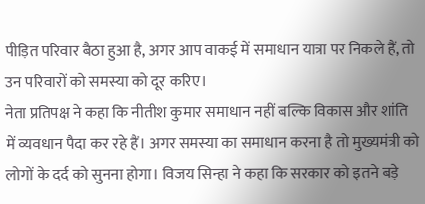पीड़ित परिवार बैठा हुआ है, अगर आप वाकई में समाधान यात्रा पर निकले हैं, तो उन परिवारों को समस्या को दूर करिए।
नेता प्रतिपक्ष ने कहा कि नीतीश कुमार समाधान नहीं बल्कि विकास और शांति में व्यवधान पैदा कर रहे हैं। अगर समस्या का समाधान करना है तो मुख्यमंत्री को लोगों के दर्द को सुनना होगा। विजय सिन्हा ने कहा कि सरकार को इतने बड़े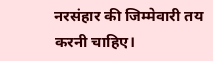नरसंहार की जिम्मेवारी तय करनी चाहिए।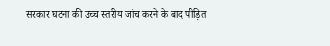सरकार घटना की उच्च स्तरीय जांच करने के बाद पीड़ित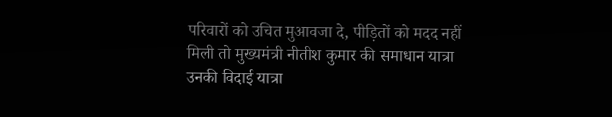परिवारों को उचित मुआवजा दे, पीड़ितों को मदद नहीं मिली तो मुख्यमंत्री नीतीश कुमार की समाधान यात्रा उनकी विदाई यात्रा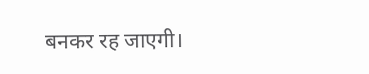बनकर रह जाएगी।